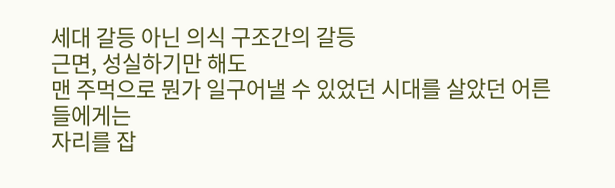세대 갈등 아닌 의식 구조간의 갈등
근면, 성실하기만 해도
맨 주먹으로 뭔가 일구어낼 수 있었던 시대를 살았던 어른들에게는
자리를 잡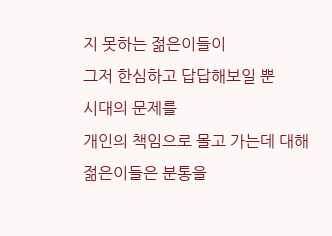지 못하는 젊은이들이
그저 한심하고 답답해보일 뿐
시대의 문제를
개인의 책임으로 몰고 가는데 대해
젊은이들은 분통을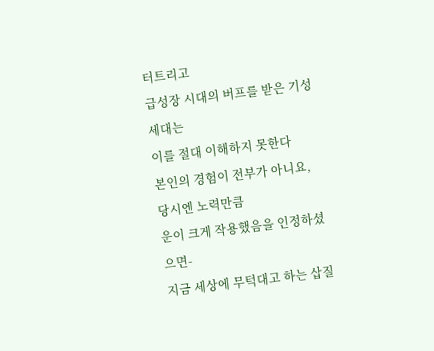터트리고
급성장 시대의 버프를 받은 기성 세대는
이를 절대 이해하지 못한다
본인의 경험이 전부가 아니요,
당시엔 노력만큼
운이 크게 작용했음을 인정하셨으면-
지금 세상에 무턱대고 하는 삽질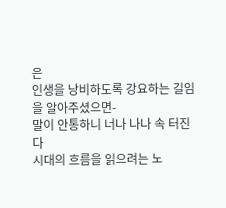은
인생을 낭비하도록 강요하는 길임을 알아주셨으면-
말이 안통하니 너나 나나 속 터진다
시대의 흐름을 읽으려는 노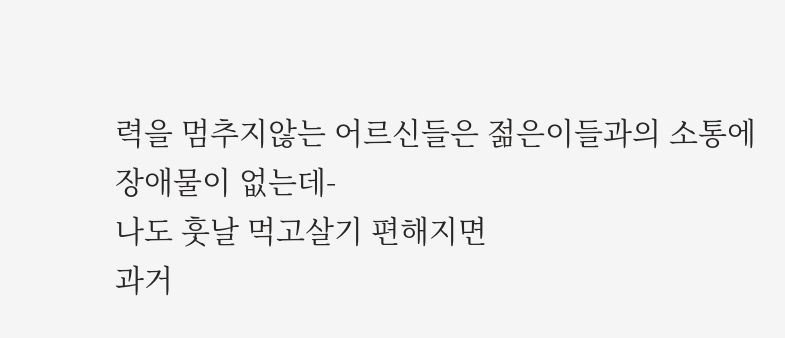력을 멈추지않는 어르신들은 젊은이들과의 소통에
장애물이 없는데-
나도 훗날 먹고살기 편해지면
과거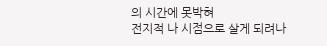의 시간에 못박혀
전지적 나 시점으로 살게 되려나